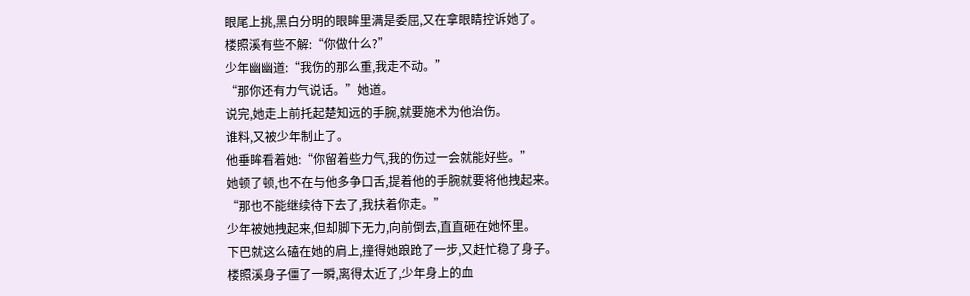眼尾上挑,黑白分明的眼眸里满是委屈,又在拿眼睛控诉她了。
楼照溪有些不解:“你做什么?”
少年幽幽道:“我伤的那么重,我走不动。”
“那你还有力气说话。”她道。
说完,她走上前托起楚知远的手腕,就要施术为他治伤。
谁料,又被少年制止了。
他垂眸看着她:“你留着些力气,我的伤过一会就能好些。”
她顿了顿,也不在与他多争口舌,提着他的手腕就要将他拽起来。
“那也不能继续待下去了,我扶着你走。”
少年被她拽起来,但却脚下无力,向前倒去,直直砸在她怀里。
下巴就这么磕在她的肩上,撞得她踉跄了一步,又赶忙稳了身子。
楼照溪身子僵了一瞬,离得太近了,少年身上的血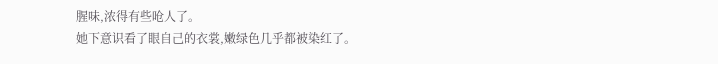腥味,浓得有些呛人了。
她下意识看了眼自己的衣裳,嫩绿色几乎都被染红了。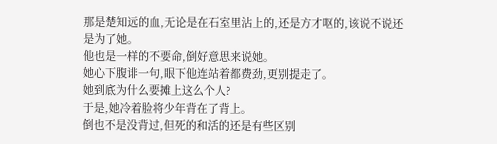那是楚知远的血,无论是在石室里沾上的,还是方才呕的,该说不说还是为了她。
他也是一样的不要命,倒好意思来说她。
她心下腹诽一句,眼下他连站着都费劲,更别提走了。
她到底为什么要摊上这么个人?
于是,她冷着脸将少年背在了背上。
倒也不是没背过,但死的和活的还是有些区别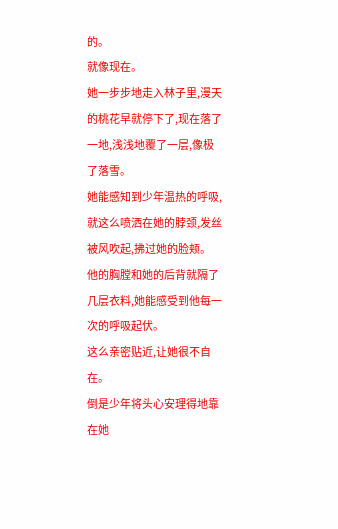的。
就像现在。
她一步步地走入林子里,漫天的桃花早就停下了,现在落了一地,浅浅地覆了一层,像极了落雪。
她能感知到少年温热的呼吸,就这么喷洒在她的脖颈,发丝被风吹起,拂过她的脸颊。
他的胸膛和她的后背就隔了几层衣料,她能感受到他每一次的呼吸起伏。
这么亲密贴近,让她很不自在。
倒是少年将头心安理得地靠在她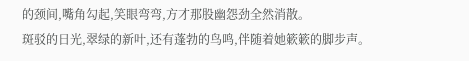的颈间,嘴角勾起,笑眼弯弯,方才那股幽怨劲全然消散。
斑驳的日光,翠绿的新叶,还有蓬勃的鸟鸣,伴随着她簌簌的脚步声。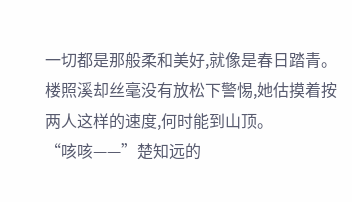一切都是那般柔和美好,就像是春日踏青。
楼照溪却丝毫没有放松下警惕,她估摸着按两人这样的速度,何时能到山顶。
“咳咳——”楚知远的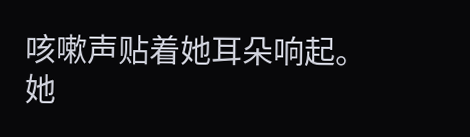咳嗽声贴着她耳朵响起。
她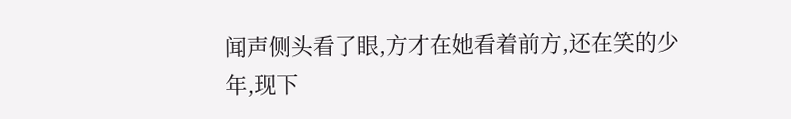闻声侧头看了眼,方才在她看着前方,还在笑的少年,现下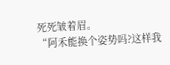死死皱着眉。
“阿禾能换个姿势吗?这样我